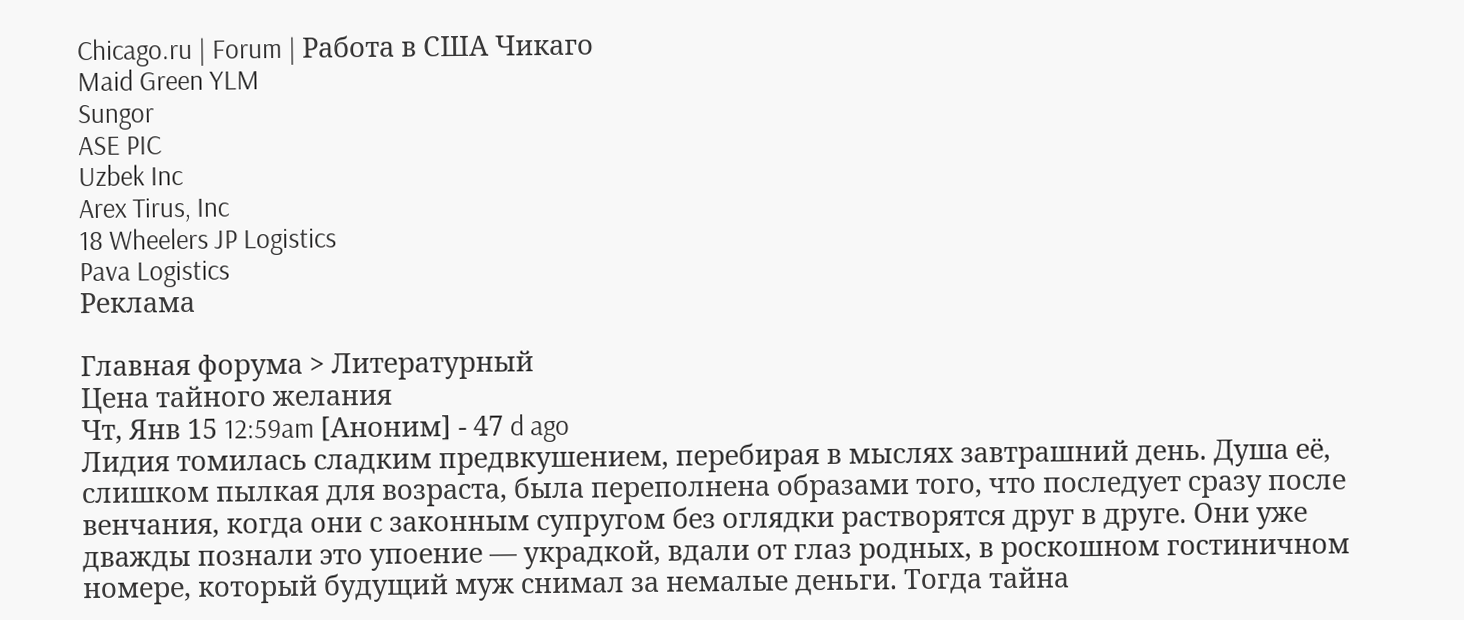Chicago.ru | Forum | Работа в США Чикаго
Maid Green YLM
Sungor
ASE PIC
Uzbek Inc
Arex Tirus, Inc
18 Wheelers JP Logistics
Pava Logistics
Реклама

Главная форума > Литературный
Цена тайного желания
Чт, Янв 15 12:59am [Аноним] - 47 d ago
Лидия томилась сладким предвкушением, перебирая в мыслях завтрашний день. Душа её, слишком пылкая для возраста, была переполнена образами того, что последует сразу после венчания, когда они с законным супругом без оглядки растворятся друг в друге. Они уже дважды познали это упоение — украдкой, вдали от глаз родных, в роскошном гостиничном номере, который будущий муж снимал за немалые деньги. Тогда тайна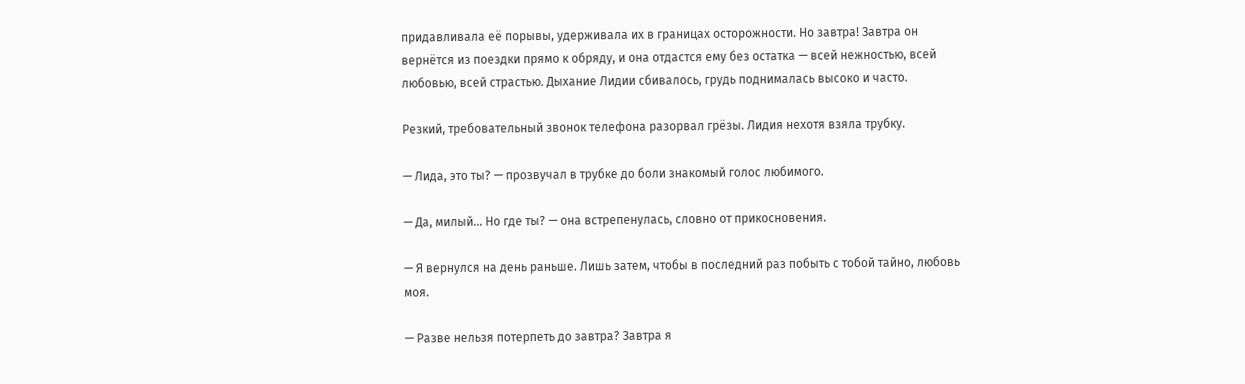придавливала её порывы, удерживала их в границах осторожности. Но завтра! Завтра он вернётся из поездки прямо к обряду, и она отдастся ему без остатка — всей нежностью, всей любовью, всей страстью. Дыхание Лидии сбивалось, грудь поднималась высоко и часто.

Резкий, требовательный звонок телефона разорвал грёзы. Лидия нехотя взяла трубку.

— Лида, это ты? — прозвучал в трубке до боли знакомый голос любимого.

— Да, милый… Но где ты? — она встрепенулась, словно от прикосновения.

— Я вернулся на день раньше. Лишь затем, чтобы в последний раз побыть с тобой тайно, любовь моя.

— Разве нельзя потерпеть до завтра? Завтра я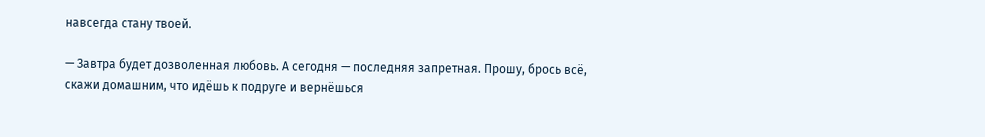навсегда стану твоей.

— Завтра будет дозволенная любовь. А сегодня — последняя запретная. Прошу, брось всё, скажи домашним, что идёшь к подруге и вернёшься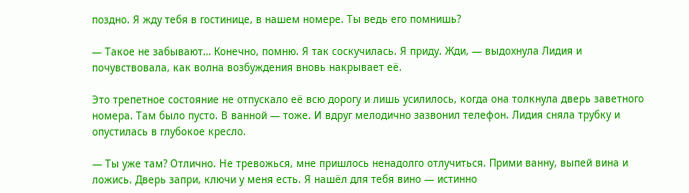поздно. Я жду тебя в гостинице, в нашем номере. Ты ведь его помнишь?

— Такое не забывают… Конечно, помню. Я так соскучилась. Я приду. Жди, — выдохнула Лидия и почувствовала, как волна возбуждения вновь накрывает её.

Это трепетное состояние не отпускало её всю дорогу и лишь усилилось, когда она толкнула дверь заветного номера. Там было пусто. В ванной — тоже. И вдруг мелодично зазвонил телефон. Лидия сняла трубку и опустилась в глубокое кресло.

— Ты уже там? Отлично. Не тревожься, мне пришлось ненадолго отлучиться. Прими ванну, выпей вина и ложись. Дверь запри, ключи у меня есть. Я нашёл для тебя вино — истинно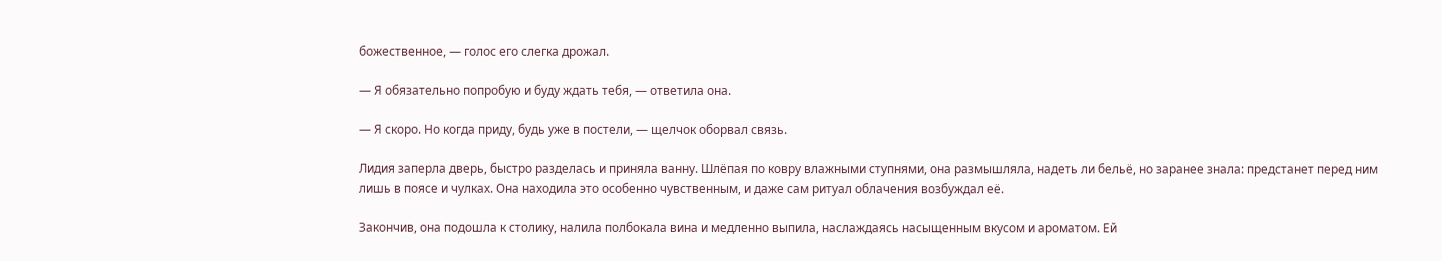божественное, — голос его слегка дрожал.

— Я обязательно попробую и буду ждать тебя, — ответила она.

— Я скоро. Но когда приду, будь уже в постели, — щелчок оборвал связь.

Лидия заперла дверь, быстро разделась и приняла ванну. Шлёпая по ковру влажными ступнями, она размышляла, надеть ли бельё, но заранее знала: предстанет перед ним лишь в поясе и чулках. Она находила это особенно чувственным, и даже сам ритуал облачения возбуждал её.

Закончив, она подошла к столику, налила полбокала вина и медленно выпила, наслаждаясь насыщенным вкусом и ароматом. Ей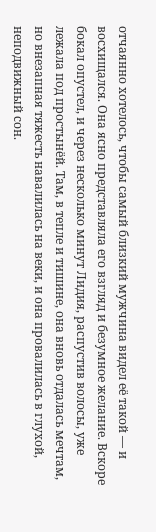отчаянно хотелось, чтобы самый близкий мужчина видел её такой — и восхищался. Она ясно представляла его взгляд и безумное желание. Вскоре бокал опустел, и через несколько минут Лидия, распустив волосы, уже лежала под простынёй. Там, в тепле и тишине, она вновь отдалась мечтам, но внезапная тяжесть навалилась на веки, и она провалилась в глухой, неподвижный сон.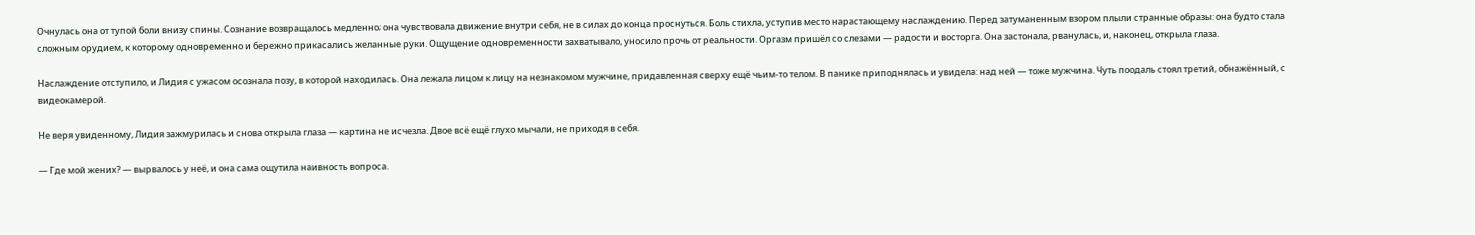Очнулась она от тупой боли внизу спины. Сознание возвращалось медленно; она чувствовала движение внутри себя, не в силах до конца проснуться. Боль стихла, уступив место нарастающему наслаждению. Перед затуманенным взором плыли странные образы: она будто стала сложным орудием, к которому одновременно и бережно прикасались желанные руки. Ощущение одновременности захватывало, уносило прочь от реальности. Оргазм пришёл со слезами — радости и восторга. Она застонала, рванулась, и, наконец, открыла глаза.

Наслаждение отступило, и Лидия с ужасом осознала позу, в которой находилась. Она лежала лицом к лицу на незнакомом мужчине, придавленная сверху ещё чьим-то телом. В панике приподнялась и увидела: над ней — тоже мужчина. Чуть поодаль стоял третий, обнажённый, с видеокамерой.

Не веря увиденному, Лидия зажмурилась и снова открыла глаза — картина не исчезла. Двое всё ещё глухо мычали, не приходя в себя.

— Где мой жених? — вырвалось у неё, и она сама ощутила наивность вопроса.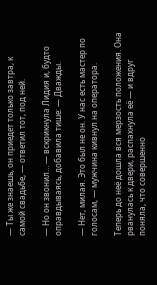— Ты же знаешь, он приедет только завтра, к самой свадьбе, — ответил тот, под ней.

— Но он звонил… — вскрикнула Лидия и, будто оправдываясь, добавила тише: — Дважды.

— Нет, милая. Это был не он. У нас есть мастер по голосам, — мужчина кивнул на оператора.

Теперь до неё дошла вся мерзость положения. Она рванулась к двери, распахнула её — и вдруг поняла, что совершенно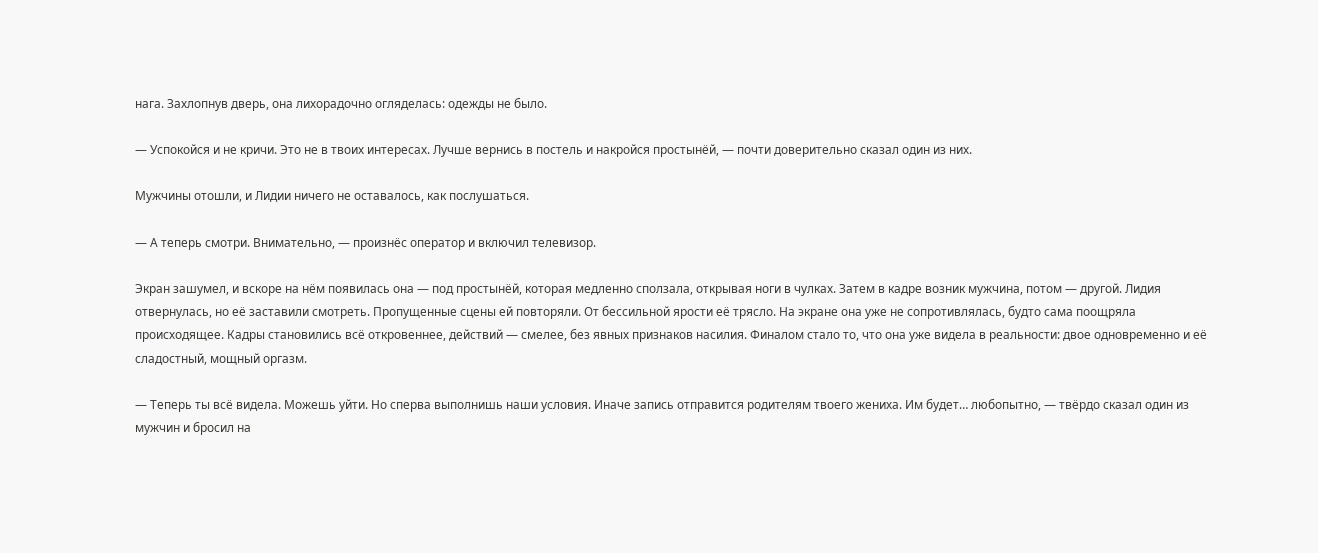нага. Захлопнув дверь, она лихорадочно огляделась: одежды не было.

— Успокойся и не кричи. Это не в твоих интересах. Лучше вернись в постель и накройся простынёй, — почти доверительно сказал один из них.

Мужчины отошли, и Лидии ничего не оставалось, как послушаться.

— А теперь смотри. Внимательно, — произнёс оператор и включил телевизор.

Экран зашумел, и вскоре на нём появилась она — под простынёй, которая медленно сползала, открывая ноги в чулках. Затем в кадре возник мужчина, потом — другой. Лидия отвернулась, но её заставили смотреть. Пропущенные сцены ей повторяли. От бессильной ярости её трясло. На экране она уже не сопротивлялась, будто сама поощряла происходящее. Кадры становились всё откровеннее, действий — смелее, без явных признаков насилия. Финалом стало то, что она уже видела в реальности: двое одновременно и её сладостный, мощный оргазм.

— Теперь ты всё видела. Можешь уйти. Но сперва выполнишь наши условия. Иначе запись отправится родителям твоего жениха. Им будет… любопытно, — твёрдо сказал один из мужчин и бросил на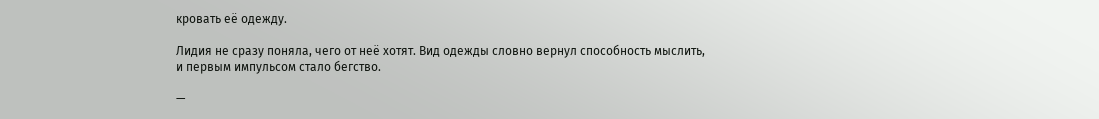кровать её одежду.

Лидия не сразу поняла, чего от неё хотят. Вид одежды словно вернул способность мыслить, и первым импульсом стало бегство.

—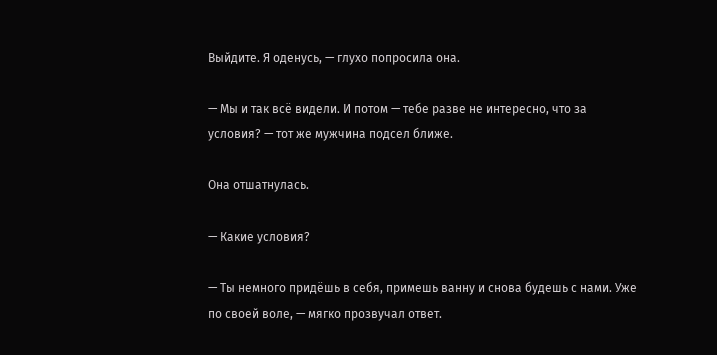Выйдите. Я оденусь, — глухо попросила она.

— Мы и так всё видели. И потом — тебе разве не интересно, что за условия? — тот же мужчина подсел ближе.

Она отшатнулась.

— Какие условия?

— Ты немного придёшь в себя, примешь ванну и снова будешь с нами. Уже по своей воле, — мягко прозвучал ответ.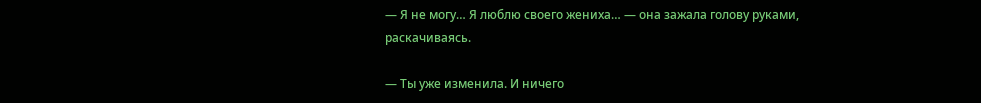— Я не могу… Я люблю своего жениха… — она зажала голову руками, раскачиваясь.

— Ты уже изменила. И ничего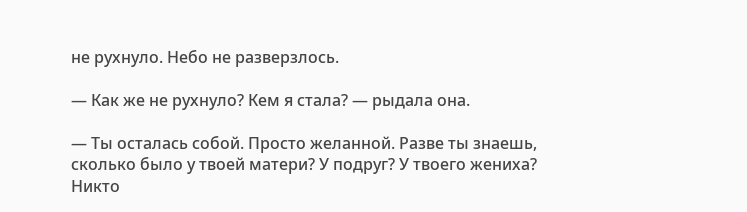не рухнуло. Небо не разверзлось.

— Как же не рухнуло? Кем я стала? — рыдала она.

— Ты осталась собой. Просто желанной. Разве ты знаешь, сколько было у твоей матери? У подруг? У твоего жениха? Никто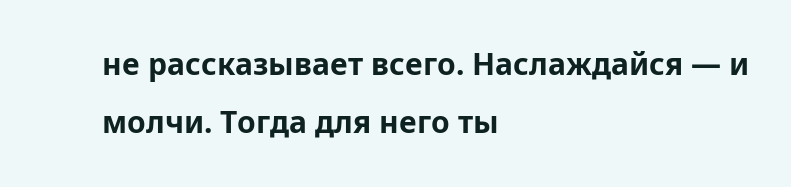не рассказывает всего. Наслаждайся — и молчи. Тогда для него ты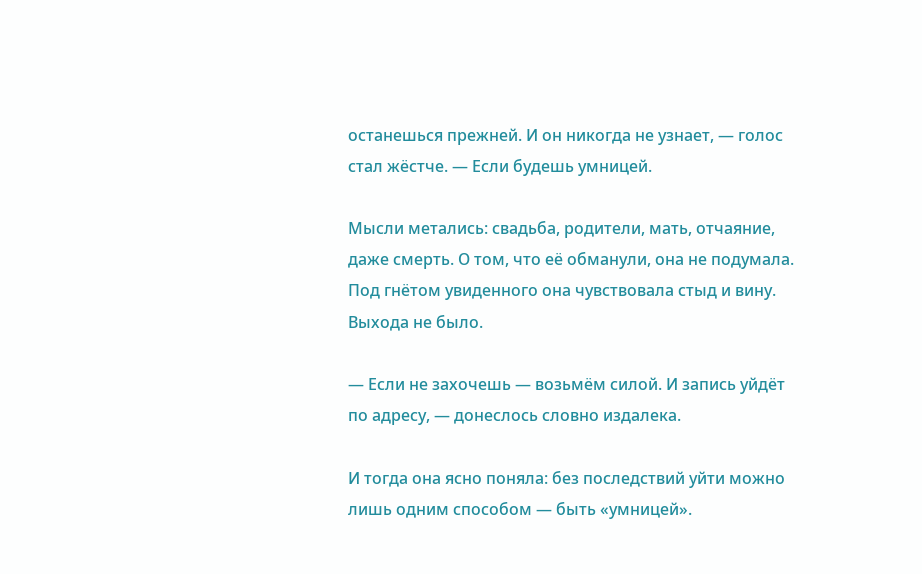останешься прежней. И он никогда не узнает, — голос стал жёстче. — Если будешь умницей.

Мысли метались: свадьба, родители, мать, отчаяние, даже смерть. О том, что её обманули, она не подумала. Под гнётом увиденного она чувствовала стыд и вину. Выхода не было.

— Если не захочешь — возьмём силой. И запись уйдёт по адресу, — донеслось словно издалека.

И тогда она ясно поняла: без последствий уйти можно лишь одним способом — быть «умницей».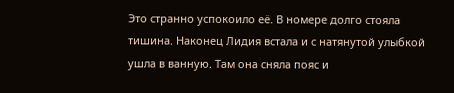Это странно успокоило её. В номере долго стояла тишина. Наконец Лидия встала и с натянутой улыбкой ушла в ванную. Там она сняла пояс и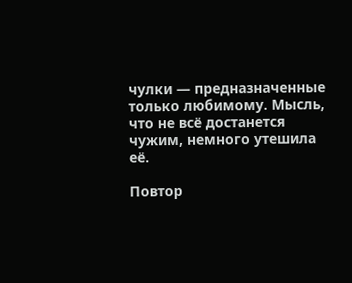чулки — предназначенные только любимому. Мысль, что не всё достанется чужим, немного утешила её.

Повтор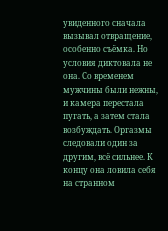увиденного сначала вызывал отвращение, особенно съёмка. Но условия диктовала не она. Со временем мужчины были нежны, и камера перестала пугать, а затем стала возбуждать. Оргазмы следовали один за другим, всё сильнее. К концу она ловила себя на странном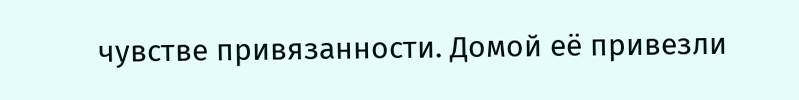чувстве привязанности. Домой её привезли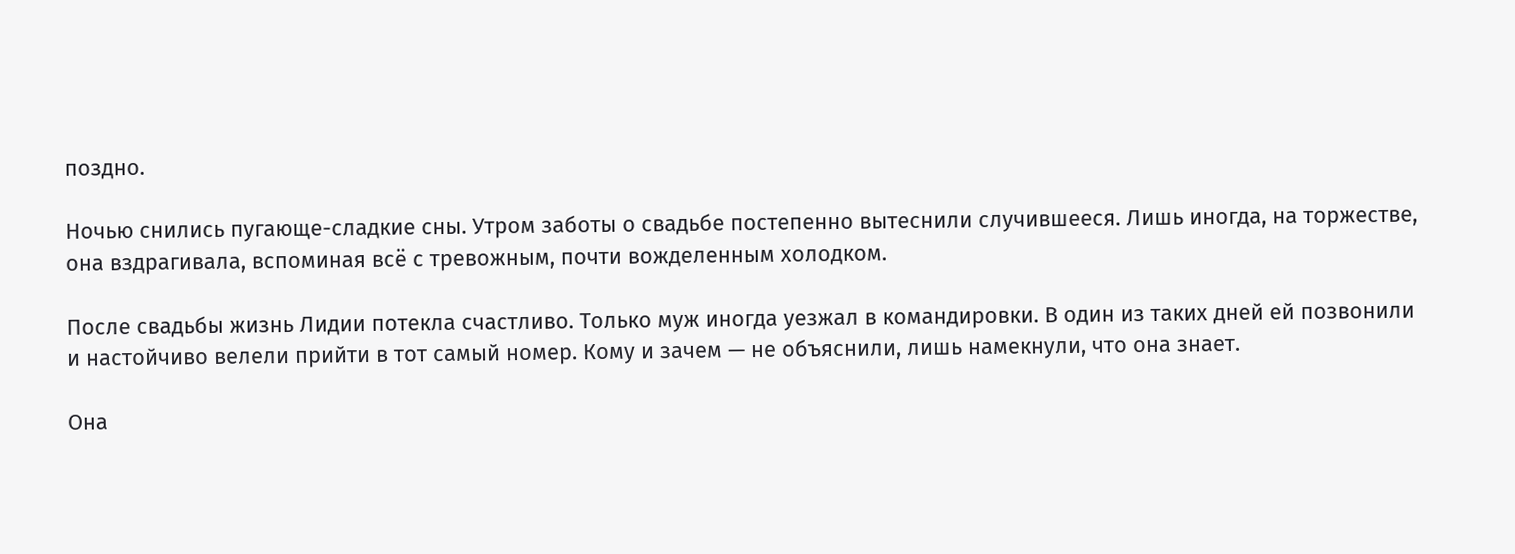поздно.

Ночью снились пугающе-сладкие сны. Утром заботы о свадьбе постепенно вытеснили случившееся. Лишь иногда, на торжестве, она вздрагивала, вспоминая всё с тревожным, почти вожделенным холодком.

После свадьбы жизнь Лидии потекла счастливо. Только муж иногда уезжал в командировки. В один из таких дней ей позвонили и настойчиво велели прийти в тот самый номер. Кому и зачем — не объяснили, лишь намекнули, что она знает.

Она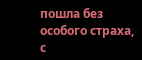пошла без особого страха, с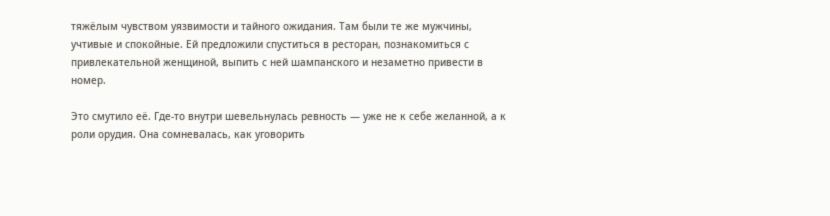тяжёлым чувством уязвимости и тайного ожидания. Там были те же мужчины, учтивые и спокойные. Ей предложили спуститься в ресторан, познакомиться с привлекательной женщиной, выпить с ней шампанского и незаметно привести в номер.

Это смутило её. Где-то внутри шевельнулась ревность — уже не к себе желанной, а к роли орудия. Она сомневалась, как уговорить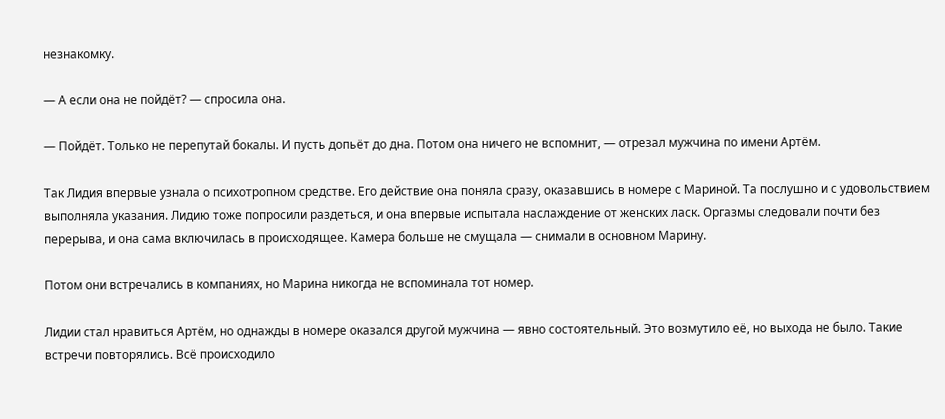незнакомку.

— А если она не пойдёт? — спросила она.

— Пойдёт. Только не перепутай бокалы. И пусть допьёт до дна. Потом она ничего не вспомнит, — отрезал мужчина по имени Артём.

Так Лидия впервые узнала о психотропном средстве. Его действие она поняла сразу, оказавшись в номере с Мариной. Та послушно и с удовольствием выполняла указания. Лидию тоже попросили раздеться, и она впервые испытала наслаждение от женских ласк. Оргазмы следовали почти без перерыва, и она сама включилась в происходящее. Камера больше не смущала — снимали в основном Марину.

Потом они встречались в компаниях, но Марина никогда не вспоминала тот номер.

Лидии стал нравиться Артём, но однажды в номере оказался другой мужчина — явно состоятельный. Это возмутило её, но выхода не было. Такие встречи повторялись. Всё происходило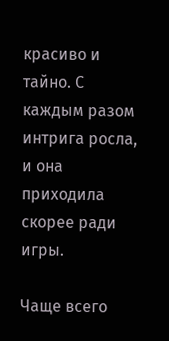красиво и тайно. С каждым разом интрига росла, и она приходила скорее ради игры.

Чаще всего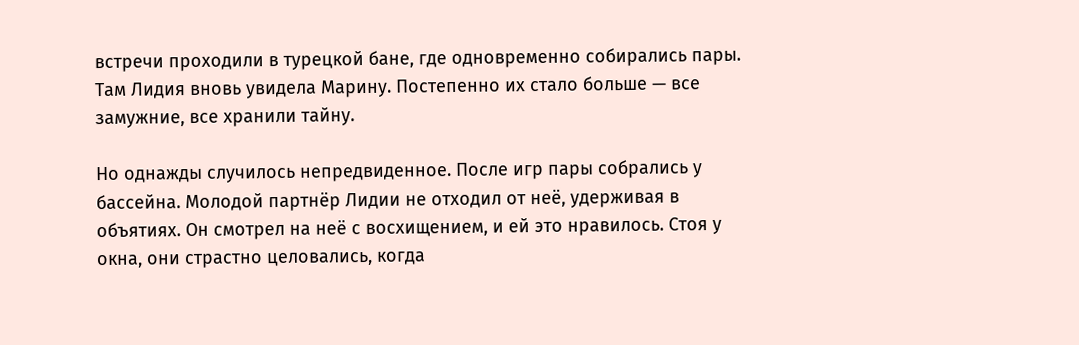встречи проходили в турецкой бане, где одновременно собирались пары. Там Лидия вновь увидела Марину. Постепенно их стало больше — все замужние, все хранили тайну.

Но однажды случилось непредвиденное. После игр пары собрались у бассейна. Молодой партнёр Лидии не отходил от неё, удерживая в объятиях. Он смотрел на неё с восхищением, и ей это нравилось. Стоя у окна, они страстно целовались, когда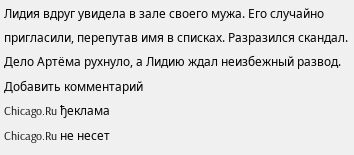Лидия вдруг увидела в зале своего мужа. Его случайно пригласили, перепутав имя в списках. Разразился скандал. Дело Артёма рухнуло, а Лидию ждал неизбежный развод.
Добавить комментарий
Chicago.Ru ђеклама
Chicago.Ru не несет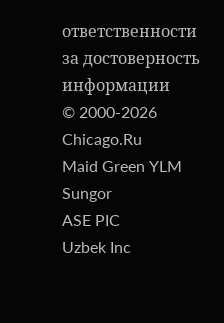ответственности за достоверность информации
© 2000-2026 Chicago.Ru
Maid Green YLM
Sungor
ASE PIC
Uzbek Inc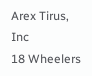Arex Tirus, Inc
18 Wheelers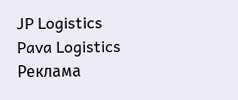JP Logistics
Pava Logistics
Реклама